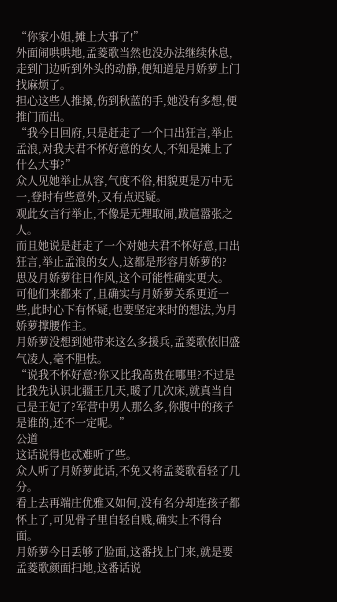“你家小姐,摊上大事了!”
外面闹哄哄地,孟菱歌当然也没办法继续休息,走到门边听到外头的动静,便知道是月娇萝上门找麻烦了。
担心这些人推搡,伤到秋蓝的手,她没有多想,便推门而出。
“我今日回府,只是赶走了一个口出狂言,举止孟浪,对我夫君不怀好意的女人,不知是摊上了什么大事?”
众人见她举止从容,气度不俗,相貌更是万中无一,登时有些意外,又有点迟疑。
观此女言行举止,不像是无理取闹,跋扈嚣张之人。
而且她说是赶走了一个对她夫君不怀好意,口出狂言,举止孟浪的女人,这都是形容月娇萝的?
思及月娇萝往日作风,这个可能性确实更大。
可他们来都来了,且确实与月娇萝关系更近一些,此时心下有怀疑,也要坚定来时的想法,为月娇萝撑腰作主。
月娇萝没想到她带来这么多援兵,孟菱歌依旧盛气凌人,毫不胆怯。
“说我不怀好意?你又比我高贵在哪里?不过是比我先认识北疆王几天,暖了几次床,就真当自己是王妃了?军营中男人那么多,你腹中的孩子是谁的,还不一定呢。”
公道
这话说得也忒难听了些。
众人听了月娇萝此话,不免又将孟菱歌看轻了几分。
看上去再端庄优雅又如何,没有名分却连孩子都怀上了,可见骨子里自轻自贱,确实上不得台面。
月娇萝今日丢够了脸面,这番找上门来,就是要孟菱歌颜面扫地,这番话说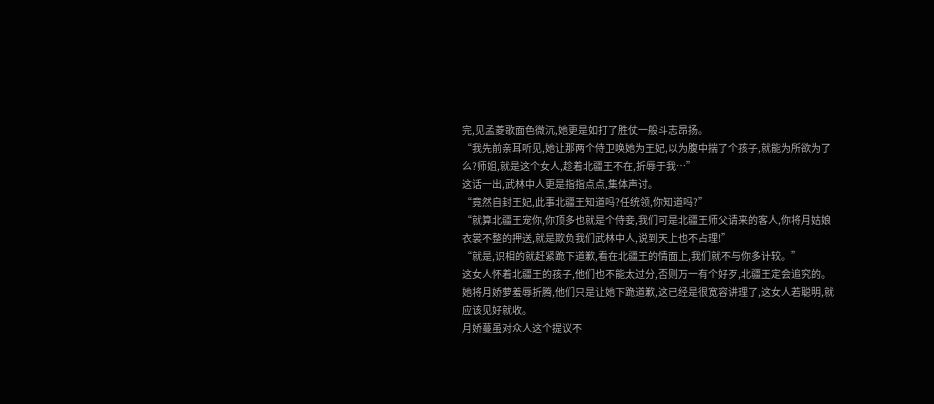完,见孟菱歌面色微沉,她更是如打了胜仗一般斗志昂扬。
“我先前亲耳听见,她让那两个侍卫唤她为王妃,以为腹中揣了个孩子,就能为所欲为了么?师姐,就是这个女人,趁着北疆王不在,折辱于我…”
这话一出,武林中人更是指指点点,集体声讨。
“竟然自封王妃,此事北疆王知道吗?任统领,你知道吗?”
“就算北疆王宠你,你顶多也就是个侍妾,我们可是北疆王师父请来的客人,你将月姑娘衣裳不整的押送,就是欺负我们武林中人,说到天上也不占理!”
“就是,识相的就赶紧跪下道歉,看在北疆王的情面上,我们就不与你多计较。”
这女人怀着北疆王的孩子,他们也不能太过分,否则万一有个好歹,北疆王定会追究的。
她将月娇萝羞辱折腾,他们只是让她下跪道歉,这已经是很宽容讲理了,这女人若聪明,就应该见好就收。
月娇蔓虽对众人这个提议不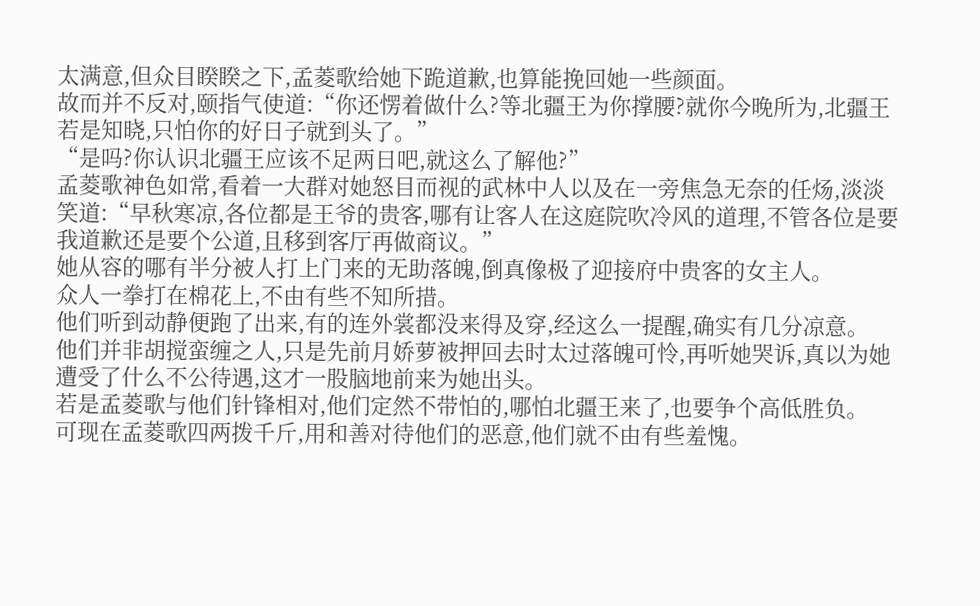太满意,但众目睽睽之下,孟菱歌给她下跪道歉,也算能挽回她一些颜面。
故而并不反对,颐指气使道:“你还愣着做什么?等北疆王为你撑腰?就你今晚所为,北疆王若是知晓,只怕你的好日子就到头了。”
“是吗?你认识北疆王应该不足两日吧,就这么了解他?”
孟菱歌神色如常,看着一大群对她怒目而视的武林中人以及在一旁焦急无奈的任炀,淡淡笑道:“早秋寒凉,各位都是王爷的贵客,哪有让客人在这庭院吹冷风的道理,不管各位是要我道歉还是要个公道,且移到客厅再做商议。”
她从容的哪有半分被人打上门来的无助落魄,倒真像极了迎接府中贵客的女主人。
众人一拳打在棉花上,不由有些不知所措。
他们听到动静便跑了出来,有的连外裳都没来得及穿,经这么一提醒,确实有几分凉意。
他们并非胡搅蛮缠之人,只是先前月娇萝被押回去时太过落魄可怜,再听她哭诉,真以为她遭受了什么不公待遇,这才一股脑地前来为她出头。
若是孟菱歌与他们针锋相对,他们定然不带怕的,哪怕北疆王来了,也要争个高低胜负。
可现在孟菱歌四两拨千斤,用和善对待他们的恶意,他们就不由有些羞愧。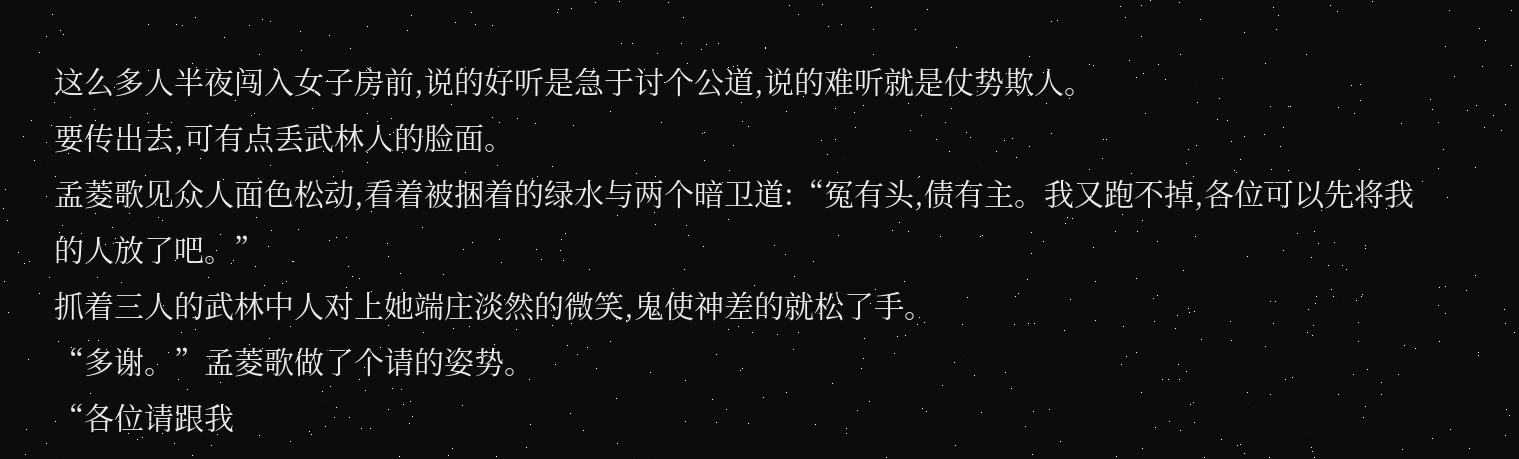这么多人半夜闯入女子房前,说的好听是急于讨个公道,说的难听就是仗势欺人。
要传出去,可有点丢武林人的脸面。
孟菱歌见众人面色松动,看着被捆着的绿水与两个暗卫道:“冤有头,债有主。我又跑不掉,各位可以先将我的人放了吧。”
抓着三人的武林中人对上她端庄淡然的微笑,鬼使神差的就松了手。
“多谢。”孟菱歌做了个请的姿势。
“各位请跟我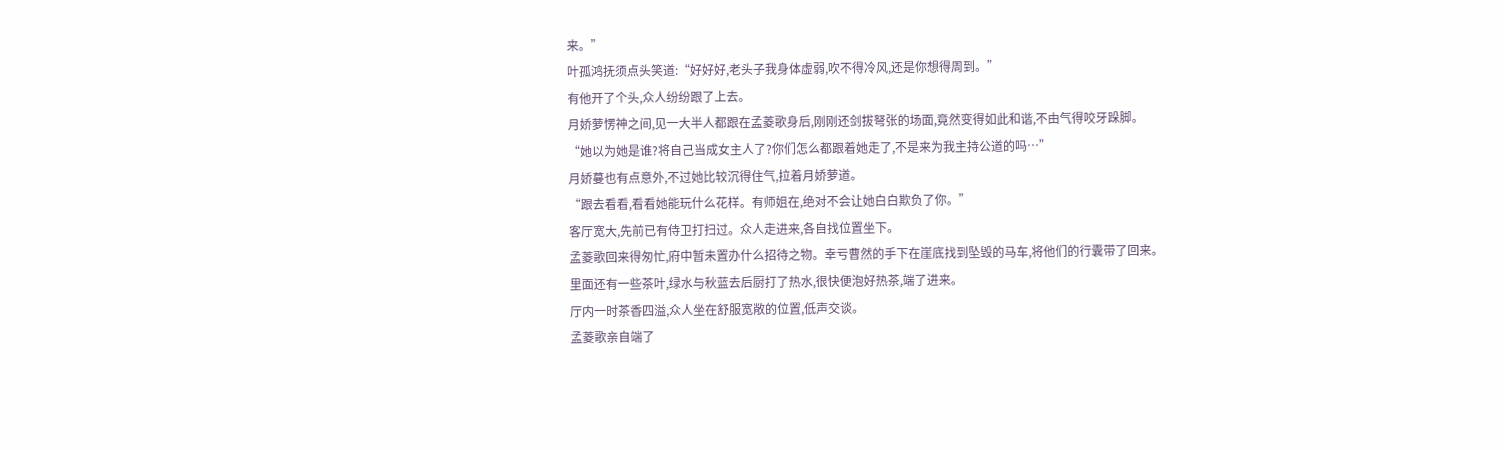来。”
叶孤鸿抚须点头笑道:“好好好,老头子我身体虚弱,吹不得冷风,还是你想得周到。”
有他开了个头,众人纷纷跟了上去。
月娇萝愣神之间,见一大半人都跟在孟菱歌身后,刚刚还剑拔弩张的场面,竟然变得如此和谐,不由气得咬牙跺脚。
“她以为她是谁?将自己当成女主人了?你们怎么都跟着她走了,不是来为我主持公道的吗…”
月娇蔓也有点意外,不过她比较沉得住气,拉着月娇萝道。
“跟去看看,看看她能玩什么花样。有师姐在,绝对不会让她白白欺负了你。”
客厅宽大,先前已有侍卫打扫过。众人走进来,各自找位置坐下。
孟菱歌回来得匆忙,府中暂未置办什么招待之物。幸亏曹然的手下在崖底找到坠毁的马车,将他们的行囊带了回来。
里面还有一些茶叶,绿水与秋蓝去后厨打了热水,很快便泡好热茶,端了进来。
厅内一时茶香四溢,众人坐在舒服宽敞的位置,低声交谈。
孟菱歌亲自端了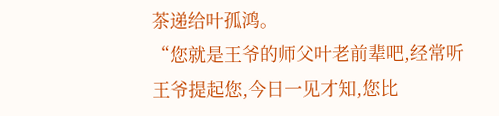茶递给叶孤鸿。
“您就是王爷的师父叶老前辈吧,经常听王爷提起您,今日一见才知,您比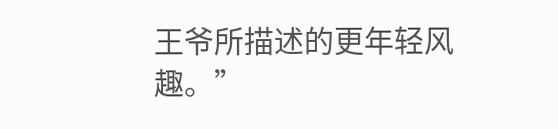王爷所描述的更年轻风趣。”